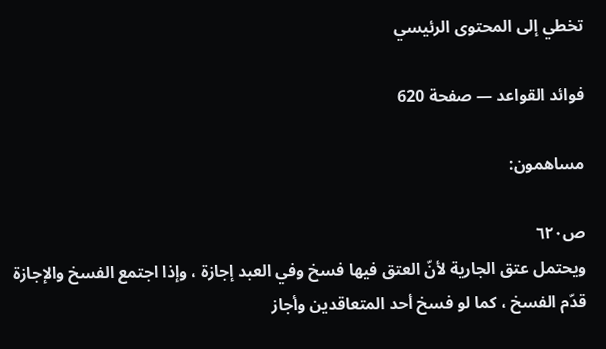تخطي إلى المحتوى الرئيسي

فوائد القواعد — صفحة 620

مساهمون:

ص٦٢٠
ويحتمل عتق الجارية لأنّ العتق فيها فسخ وفي العبد إجازة ، وإذا اجتمع الفسخ والإجازة قدّم الفسخ ، كما لو فسخ أحد المتعاقدين وأجاز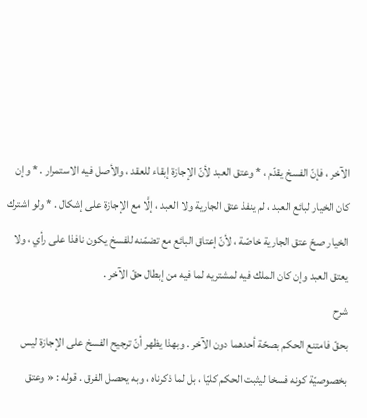الآخر ، فإنّ الفسخ يقدّم ، * وعتق العبد لأنّ الإجازة إبقاء للعقد ، والأصل فيه الاستمرار . * وإن كان الخيار لبائع العبد ، لم ينفذ عتق الجارية ولا العبد ، إلَّا مع الإجازة على إشكال . * ولو اشترك الخيار صحّ عتق الجارية خاصّة ، لأنّ إعتاق البائع مع تضمّنه للفسخ يكون نافذا على رأي ، ولا يعتق العبد وإن كان الملك فيه لمشتريه لما فيه من إبطال حقّ الآخر .
شرح
بحقّ فامتنع الحكم بصحّة أحدهما دون الآخر . وبهذا يظهر أنّ ترجيح الفسخ على الإجازة ليس بخصوصيّة كونه فسخا ليثبت الحكم كليّا ، بل لما ذكرناه ، وبه يحصل الفرق . قوله : « وعتق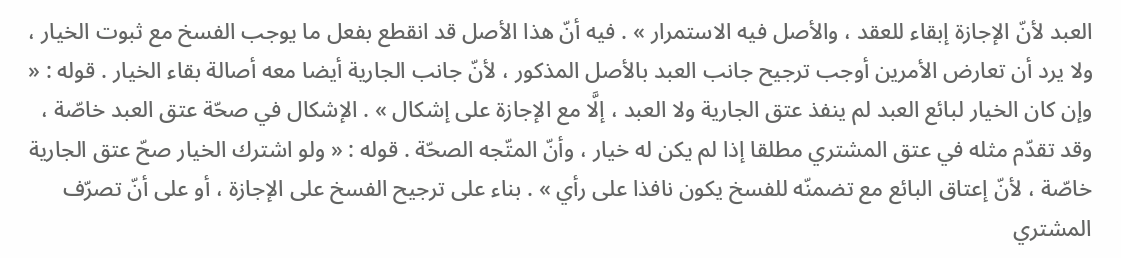العبد لأنّ الإجازة إبقاء للعقد ، والأصل فيه الاستمرار » . فيه أنّ هذا الأصل قد انقطع بفعل ما يوجب الفسخ مع ثبوت الخيار ، ولا يرد أن تعارض الأمرين أوجب ترجيح جانب العبد بالأصل المذكور ، لأنّ جانب الجارية أيضا معه أصالة بقاء الخيار . قوله : « وإن كان الخيار لبائع العبد لم ينفذ عتق الجارية ولا العبد ، إلَّا مع الإجازة على إشكال » . الإشكال في صحّة عتق العبد خاصّة ، وقد تقدّم مثله في عتق المشتري مطلقا إذا لم يكن له خيار ، وأنّ المتّجه الصحّة . قوله : « ولو اشترك الخيار صحّ عتق الجارية خاصّة ، لأنّ إعتاق البائع مع تضمنّه للفسخ يكون نافذا على رأي » . بناء على ترجيح الفسخ على الإجازة ، أو على أنّ تصرّف المشتري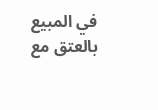في المبيع بالعتق مع